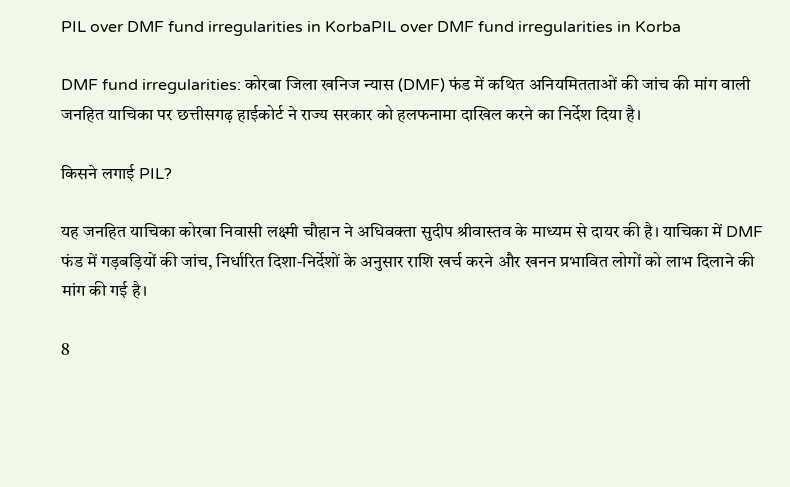PIL over DMF fund irregularities in KorbaPIL over DMF fund irregularities in Korba

DMF fund irregularities: कोरबा जिला खनिज न्यास (DMF) फंड में कथित अनियमितताओं की जांच की मांग वाली जनहित याचिका पर छत्तीसगढ़ हाईकोर्ट ने राज्य सरकार को हलफनामा दाखिल करने का निर्देश दिया है।

किसने लगाई PIL?

यह जनहित याचिका कोरबा निवासी लक्ष्मी चौहान ने अधिवक्ता सुदीप श्रीवास्तव के माध्यम से दायर की है। याचिका में DMF फंड में गड़बड़ियों की जांच, निर्धारित दिशा-निर्देशों के अनुसार राशि खर्च करने और खनन प्रभावित लोगों को लाभ दिलाने की मांग की गई है।

8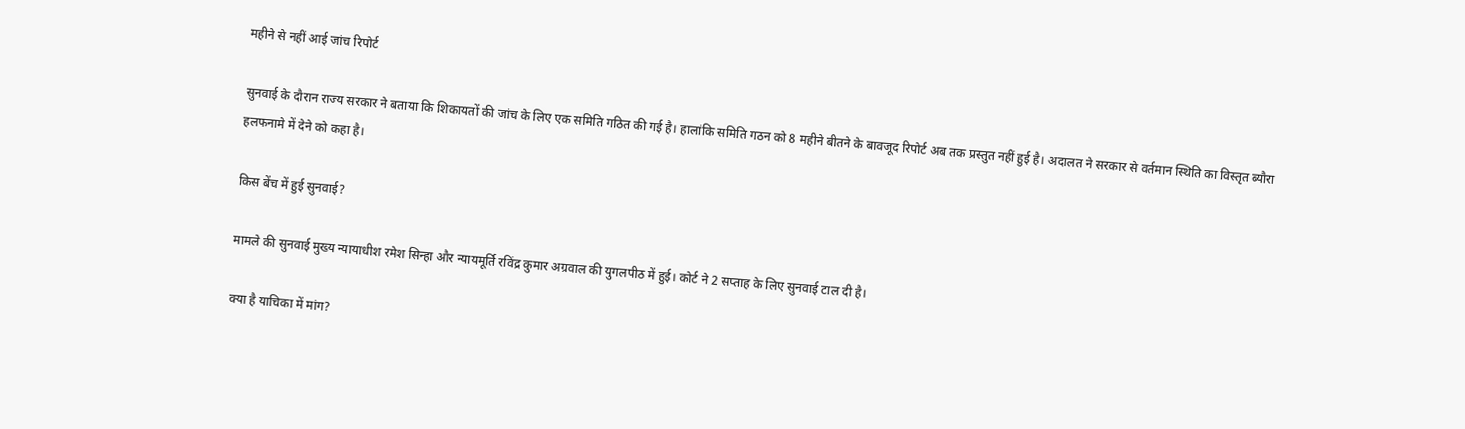महीने से नहीं आई जांच रिपोर्ट

सुनवाई के दौरान राज्य सरकार ने बताया कि शिकायतों की जांच के लिए एक समिति गठित की गई है। हालांकि समिति गठन को 8 महीने बीतने के बावजूद रिपोर्ट अब तक प्रस्तुत नहीं हुई है। अदालत ने सरकार से वर्तमान स्थिति का विस्तृत ब्यौरा हलफनामे में देने को कहा है।

किस बेंच में हुई सुनवाई?

मामले की सुनवाई मुख्य न्यायाधीश रमेश सिन्हा और न्यायमूर्ति रविंद्र कुमार अग्रवाल की युगलपीठ में हुई। कोर्ट ने 2 सप्ताह के लिए सुनवाई टाल दी है।

क्या है याचिका में मांग?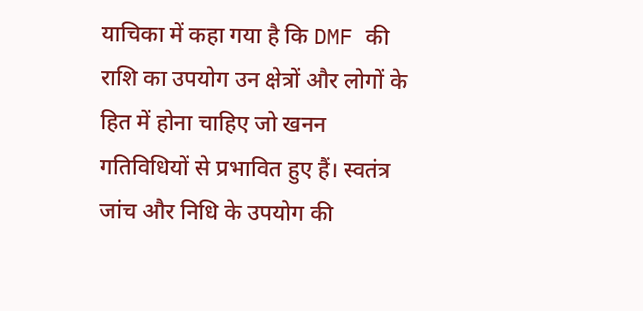याचिका में कहा गया है कि DMF की राशि का उपयोग उन क्षेत्रों और लोगों के हित में होना चाहिए जो खनन गतिविधियों से प्रभावित हुए हैं। स्वतंत्र जांच और निधि के उपयोग की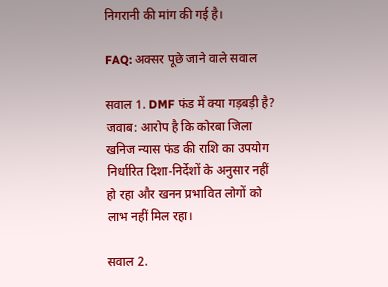निगरानी की मांग की गई है।

FAQ: अक्सर पूछे जाने वाले सवाल

सवाल 1. DMF फंड में क्या गड़बड़ी है?
जवाब: आरोप है कि कोरबा जिला खनिज न्यास फंड की राशि का उपयोग निर्धारित दिशा-निर्देशों के अनुसार नहीं हो रहा और खनन प्रभावित लोगों को लाभ नहीं मिल रहा।

सवाल 2.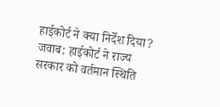हाईकोर्ट ने क्या निर्देश दिया?
जवाब: हाईकोर्ट ने राज्य सरकार को वर्तमान स्थिति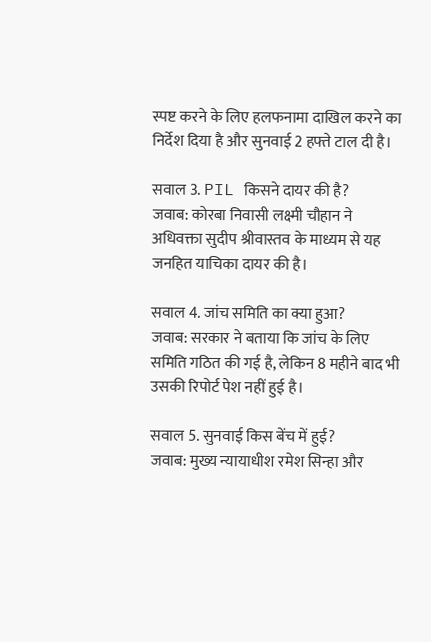स्पष्ट करने के लिए हलफनामा दाखिल करने का निर्देश दिया है और सुनवाई 2 हफ्ते टाल दी है।

सवाल 3. PIL किसने दायर की है?
जवाब: कोरबा निवासी लक्ष्मी चौहान ने अधिवक्ता सुदीप श्रीवास्तव के माध्यम से यह जनहित याचिका दायर की है।

सवाल 4. जांच समिति का क्या हुआ?
जवाब: सरकार ने बताया कि जांच के लिए समिति गठित की गई है, लेकिन 8 महीने बाद भी उसकी रिपोर्ट पेश नहीं हुई है।

सवाल 5. सुनवाई किस बेंच में हुई?
जवाब: मुख्य न्यायाधीश रमेश सिन्हा और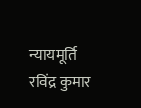न्यायमूर्ति रविंद्र कुमार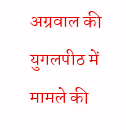अग्रवाल की युगलपीठ में मामले की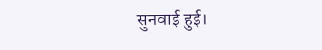सुनवाई हुई।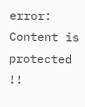error: Content is protected !!